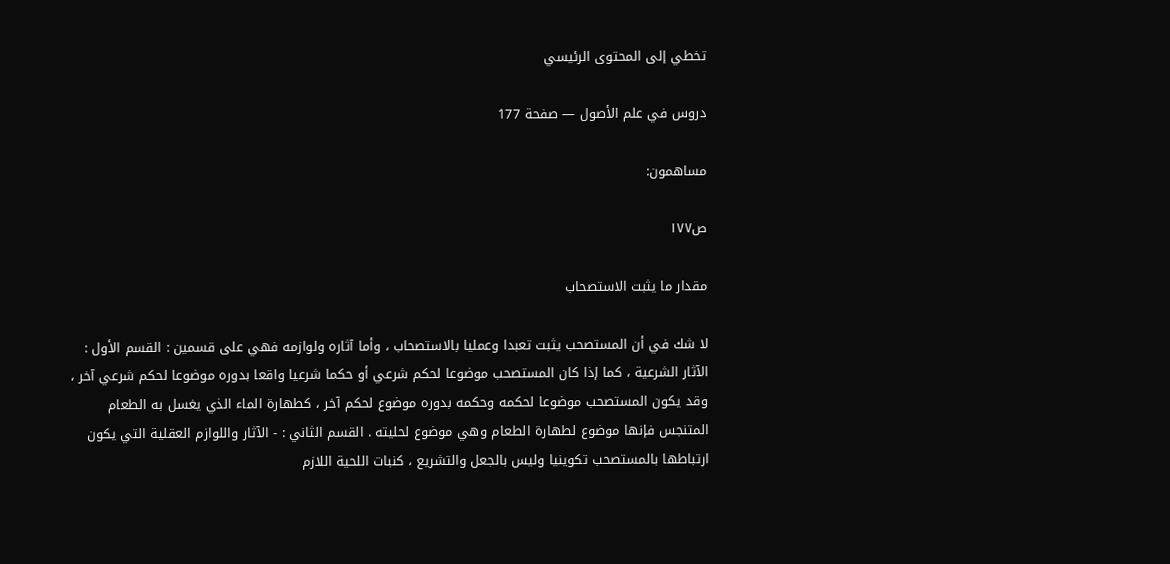تخطي إلى المحتوى الرئيسي

دروس في علم الأصول — صفحة 177

مساهمون:

ص١٧٧

مقدار ما يثبت الاستصحاب

لا شك في أن المستصحب يثبت تعبدا وعمليا بالاستصحاب ، وأما آثاره ولوازمه فهي على قسمين : القسم الأول : الآثار الشرعية ، كما إذا كان المستصحب موضوعا لحكم شرعي أو حكما شرعيا واقعا بدوره موضوعا لحكم شرعي آخر ، وقد يكون المستصحب موضوعا لحكمه وحكمه بدوره موضوع لحكم آخر ، كطهارة الماء الذي يغسل به الطعام المتنجس فإنها موضوع لطهارة الطعام وهي موضوع لحليته . القسم الثاني : - الآثار واللوازم العقلية التي يكون ارتباطها بالمستصحب تكوينيا وليس بالجعل والتشريع ، كنبات اللحية اللازم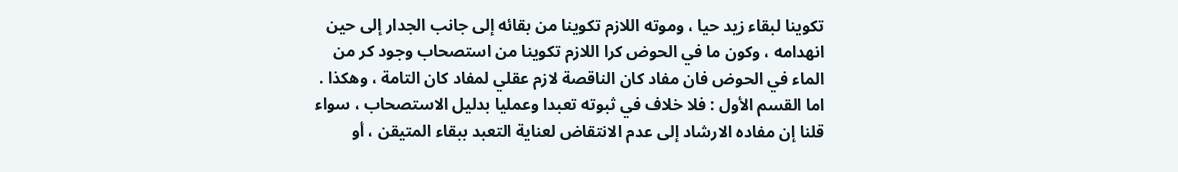تكوينا لبقاء زيد حيا ، وموته اللازم تكوينا من بقائه إلى جانب الجدار إلى حين انهدامه ، وكون ما في الحوض كرا اللازم تكوينا من استصحاب وجود كر من الماء في الحوض فان مفاد كان الناقصة لازم عقلي لمفاد كان التامة ، وهكذا . اما القسم الأول : فلا خلاف في ثبوته تعبدا وعمليا بدليل الاستصحاب ، سواء قلنا إن مفاده الارشاد إلى عدم الانتقاض لعناية التعبد ببقاء المتيقن ، أو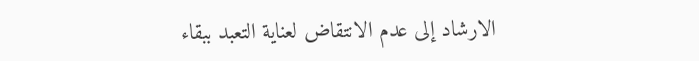الارشاد إلى عدم الانتقاض لعناية التعبد ببقاء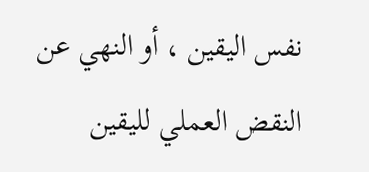نفس اليقين ، أو النهي عن النقض العملي لليقين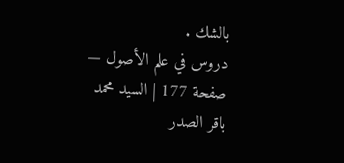بالشك .
دروس في علم الأصول — صفحة 177 | السيد محمد باقر الصدر